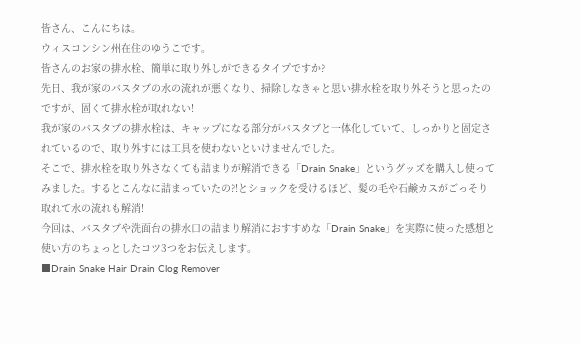皆さん、こんにちは。
ウィスコンシン州在住のゆうこです。
皆さんのお家の排水栓、簡単に取り外しができるタイプですか?
先日、我が家のバスタブの水の流れが悪くなり、掃除しなきゃと思い排水栓を取り外そうと思ったのですが、固くて排水栓が取れない!
我が家のバスタブの排水栓は、キャップになる部分がバスタブと一体化していて、しっかりと固定されているので、取り外すには工具を使わないといけませんでした。
そこで、排水栓を取り外さなくても詰まりが解消できる「Drain Snake」というグッズを購入し使ってみました。するとこんなに詰まっていたの?!とショックを受けるほど、髪の毛や石鹸カスがごっそり取れて水の流れも解消!
今回は、バスタブや洗面台の排水口の詰まり解消におすすめな「Drain Snake」を実際に使った感想と使い方のちょっとしたコツ3つをお伝えします。
■Drain Snake Hair Drain Clog Remover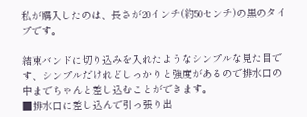私が購入したのは、長さが20インチ(約50センチ)の黒のタイプです。

結束バンドに切り込みを入れたようなシンプルな見た目です、シンプルだけれどしっかりと強度があるので排水口の中までちゃんと差し込むことができます。
■排水口に差し込んで引っ張り出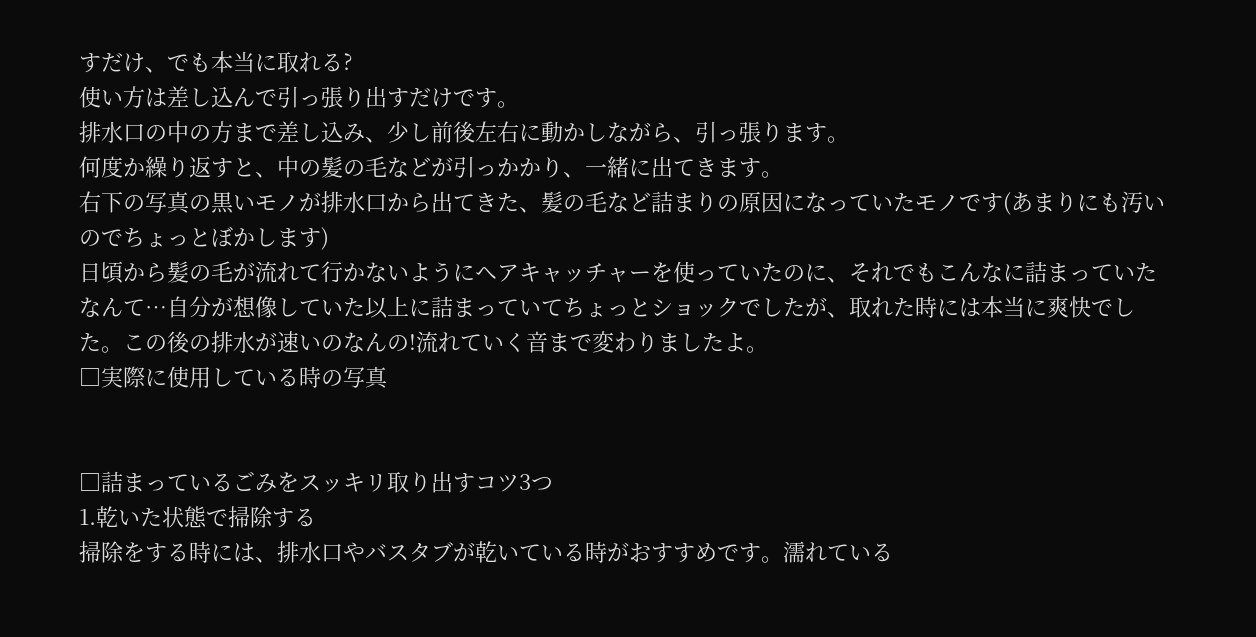すだけ、でも本当に取れる?
使い方は差し込んで引っ張り出すだけです。
排水口の中の方まで差し込み、少し前後左右に動かしながら、引っ張ります。
何度か繰り返すと、中の髪の毛などが引っかかり、一緒に出てきます。
右下の写真の黒いモノが排水口から出てきた、髪の毛など詰まりの原因になっていたモノです(あまりにも汚いのでちょっとぼかします)
日頃から髪の毛が流れて行かないようにヘアキャッチャーを使っていたのに、それでもこんなに詰まっていたなんて…自分が想像していた以上に詰まっていてちょっとショックでしたが、取れた時には本当に爽快でした。この後の排水が速いのなんの!流れていく音まで変わりましたよ。
□実際に使用している時の写真


□詰まっているごみをスッキリ取り出すコツ3つ
1.乾いた状態で掃除する
掃除をする時には、排水口やバスタブが乾いている時がおすすめです。濡れている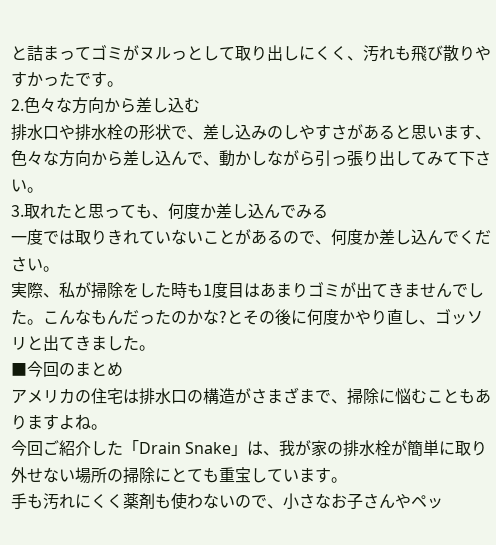と詰まってゴミがヌルっとして取り出しにくく、汚れも飛び散りやすかったです。
2.色々な方向から差し込む
排水口や排水栓の形状で、差し込みのしやすさがあると思います、色々な方向から差し込んで、動かしながら引っ張り出してみて下さい。
3.取れたと思っても、何度か差し込んでみる
一度では取りきれていないことがあるので、何度か差し込んでください。
実際、私が掃除をした時も1度目はあまりゴミが出てきませんでした。こんなもんだったのかな?とその後に何度かやり直し、ゴッソリと出てきました。
■今回のまとめ
アメリカの住宅は排水口の構造がさまざまで、掃除に悩むこともありますよね。
今回ご紹介した「Drain Snake」は、我が家の排水栓が簡単に取り外せない場所の掃除にとても重宝しています。
手も汚れにくく薬剤も使わないので、小さなお子さんやペッ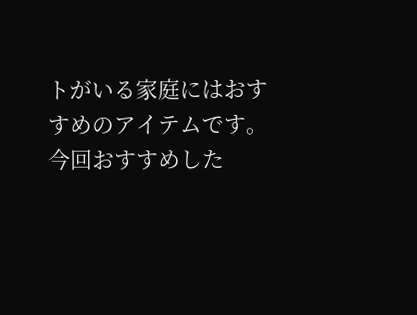トがいる家庭にはおすすめのアイテムです。
今回おすすめした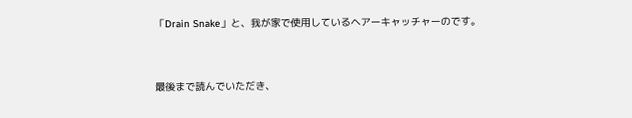「Drain Snake」と、我が家で使用しているヘアーキャッチャーのです。


最後まで読んでいただき、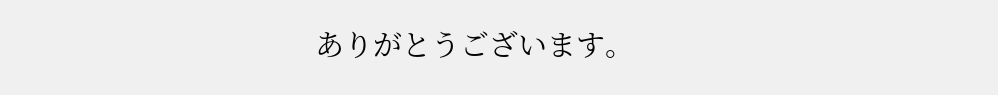ありがとうございます。